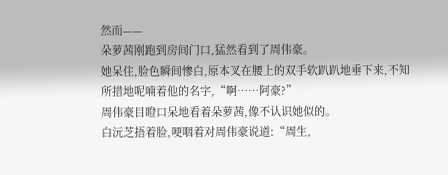然而——
朵萝茜刚跑到房间门口,猛然看到了周伟豪。
她呆住,脸色瞬间惨白,原本叉在腰上的双手软趴趴地垂下来,不知所措地呢喃着他的名字,“啊……阿豪?”
周伟豪目瞪口呆地看着朵萝茜,像不认识她似的。
白沅芝捂着脸,哽咽着对周伟豪说道:“周生,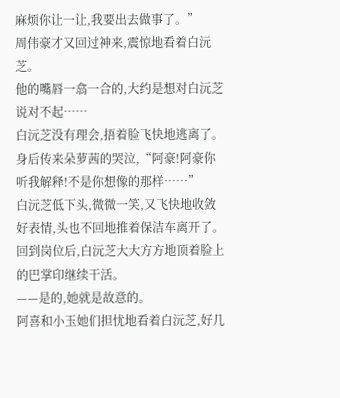麻烦你让一让,我要出去做事了。”
周伟豪才又回过神来,震惊地看着白沅芝。
他的嘴唇一翕一合的,大约是想对白沅芝说对不起……
白沅芝没有理会,捂着脸飞快地逃离了。
身后传来朵萝茜的哭泣,“阿豪!阿豪你听我解释!不是你想像的那样……”
白沅芝低下头,微微一笑,又飞快地收敛好表情,头也不回地推着保洁车离开了。
回到岗位后,白沅芝大大方方地顶着脸上的巴掌印继续干活。
——是的,她就是故意的。
阿喜和小玉她们担忧地看着白沅芝,好几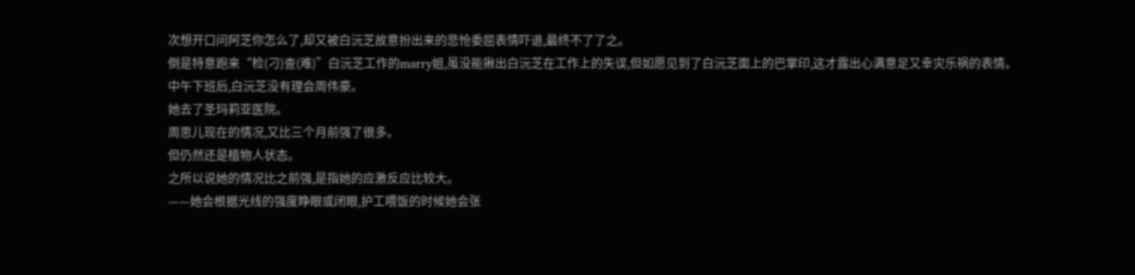次想开口问阿芝你怎么了,却又被白沅芝故意扮出来的悲怆委屈表情吓退,最终不了了之。
倒是特意跑来“检(刁)查(难)”白沅芝工作的marry姐,虽没能揪出白沅芝在工作上的失误,但如愿见到了白沅芝面上的巴掌印,这才露出心满意足又幸灾乐祸的表情。
中午下班后,白沅芝没有理会周伟豪。
她去了圣玛莉亚医院。
周思儿现在的情况,又比三个月前强了很多。
但仍然还是植物人状态。
之所以说她的情况比之前强,是指她的应激反应比较大。
——她会根据光线的强度睁眼或闭眼,护工喂饭的时候她会张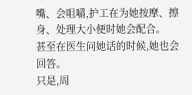嘴、会咀嚼,护工在为她按摩、擦身、处理大小便时她会配合。
甚至在医生问她话的时候,她也会回答。
只是,周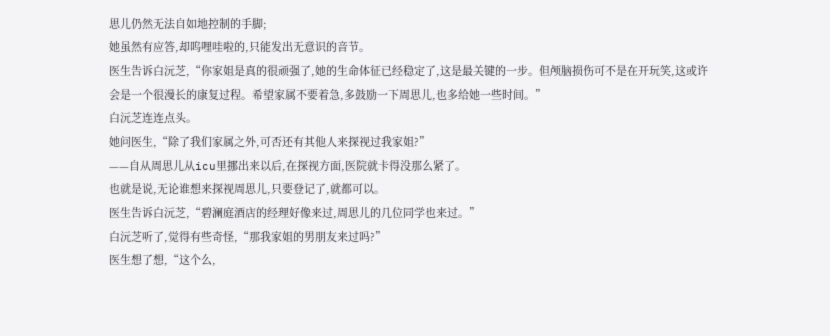思儿仍然无法自如地控制的手脚;
她虽然有应答,却呜哩哇啦的,只能发出无意识的音节。
医生告诉白沅芝,“你家姐是真的很顽强了,她的生命体征已经稳定了,这是最关键的一步。但颅脑损伤可不是在开玩笑,这或许会是一个很漫长的康复过程。希望家属不要着急,多鼓励一下周思儿,也多给她一些时间。”
白沅芝连连点头。
她问医生,“除了我们家属之外,可否还有其他人来探视过我家姐?”
——自从周思儿从icu里挪出来以后,在探视方面,医院就卡得没那么紧了。
也就是说,无论谁想来探视周思儿,只要登记了,就都可以。
医生告诉白沅芝,“碧澜庭酒店的经理好像来过,周思儿的几位同学也来过。”
白沅芝听了,觉得有些奇怪,“那我家姐的男朋友来过吗?”
医生想了想,“这个么,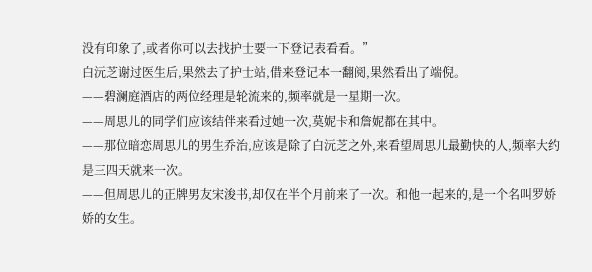没有印象了,或者你可以去找护士要一下登记表看看。”
白沅芝谢过医生后,果然去了护士站,借来登记本一翻阅,果然看出了端倪。
——碧澜庭酒店的两位经理是轮流来的,频率就是一星期一次。
——周思儿的同学们应该结伴来看过她一次,莫妮卡和詹妮都在其中。
——那位暗恋周思儿的男生乔治,应该是除了白沅芝之外,来看望周思儿最勤快的人,频率大约是三四天就来一次。
——但周思儿的正牌男友宋浚书,却仅在半个月前来了一次。和他一起来的,是一个名叫罗娇娇的女生。